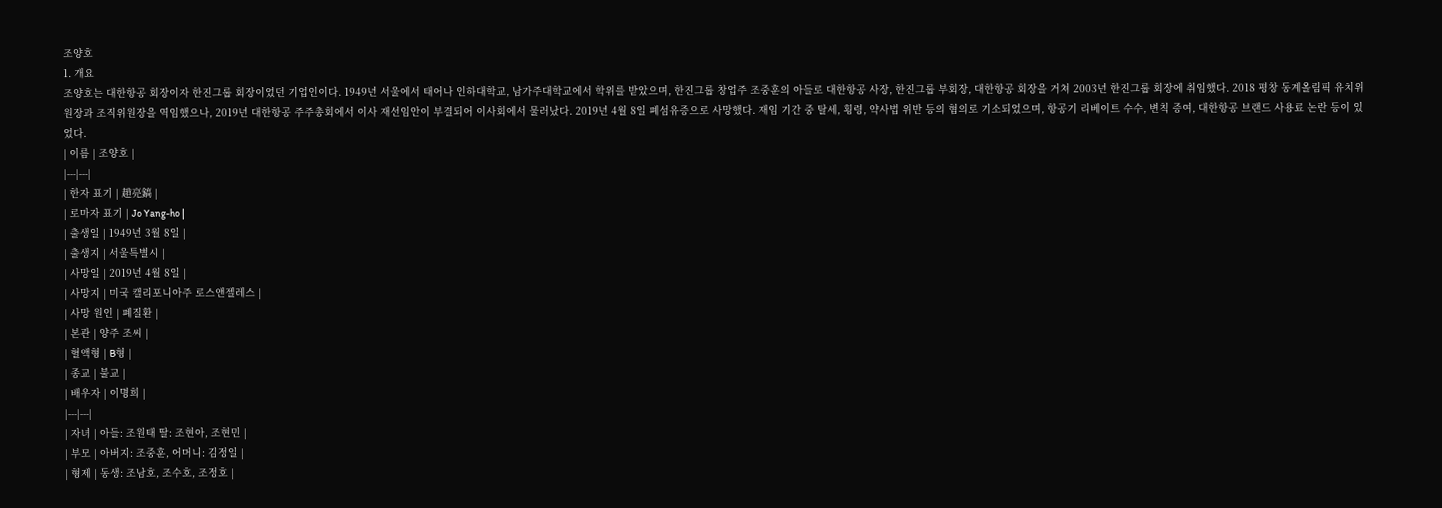조양호
1. 개요
조양호는 대한항공 회장이자 한진그룹 회장이었던 기업인이다. 1949년 서울에서 태어나 인하대학교, 남가주대학교에서 학위를 받았으며, 한진그룹 창업주 조중훈의 아들로 대한항공 사장, 한진그룹 부회장, 대한항공 회장을 거쳐 2003년 한진그룹 회장에 취임했다. 2018 평창 동계올림픽 유치위원장과 조직위원장을 역임했으나, 2019년 대한항공 주주총회에서 이사 재선임안이 부결되어 이사회에서 물러났다. 2019년 4월 8일 폐섬유증으로 사망했다. 재임 기간 중 탈세, 횡령, 약사법 위반 등의 혐의로 기소되었으며, 항공기 리베이트 수수, 변칙 증여, 대한항공 브랜드 사용료 논란 등이 있었다.
| 이름 | 조양호 |
|---|---|
| 한자 표기 | 趙亮鎬 |
| 로마자 표기 | Jo Yang-ho |
| 출생일 | 1949년 3월 8일 |
| 출생지 | 서울특별시 |
| 사망일 | 2019년 4월 8일 |
| 사망지 | 미국 캘리포니아주 로스앤젤레스 |
| 사망 원인 | 폐질환 |
| 본관 | 양주 조씨 |
| 혈액형 | B형 |
| 종교 | 불교 |
| 배우자 | 이명희 |
|---|---|
| 자녀 | 아들: 조원태 딸: 조현아, 조현민 |
| 부모 | 아버지: 조중훈, 어머니: 김정일 |
| 형제 | 동생: 조남호, 조수호, 조정호 |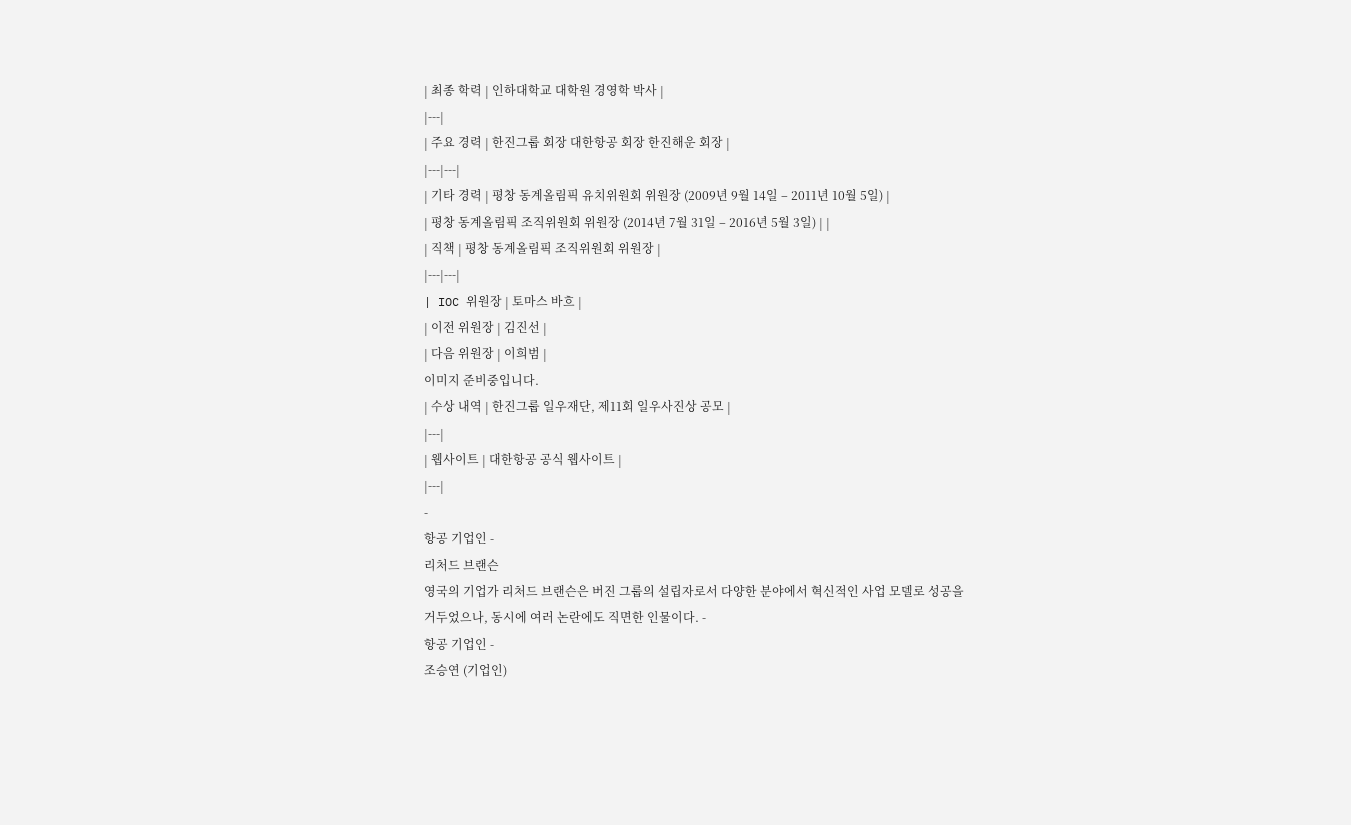| 최종 학력 | 인하대학교 대학원 경영학 박사 |
|---|
| 주요 경력 | 한진그룹 회장 대한항공 회장 한진해운 회장 |
|---|---|
| 기타 경력 | 평창 동계올림픽 유치위원회 위원장 (2009년 9월 14일 – 2011년 10월 5일) |
| 평창 동계올림픽 조직위원회 위원장 (2014년 7월 31일 – 2016년 5월 3일) | |
| 직책 | 평창 동계올림픽 조직위원회 위원장 |
|---|---|
| IOC 위원장 | 토마스 바흐 |
| 이전 위원장 | 김진선 |
| 다음 위원장 | 이희범 |
이미지 준비중입니다.
| 수상 내역 | 한진그룹 일우재단, 제11회 일우사진상 공모 |
|---|
| 웹사이트 | 대한항공 공식 웹사이트 |
|---|
-
항공 기업인 -
리처드 브랜슨
영국의 기업가 리처드 브랜슨은 버진 그룹의 설립자로서 다양한 분야에서 혁신적인 사업 모델로 성공을 거두었으나, 동시에 여러 논란에도 직면한 인물이다. -
항공 기업인 -
조승연 (기업인)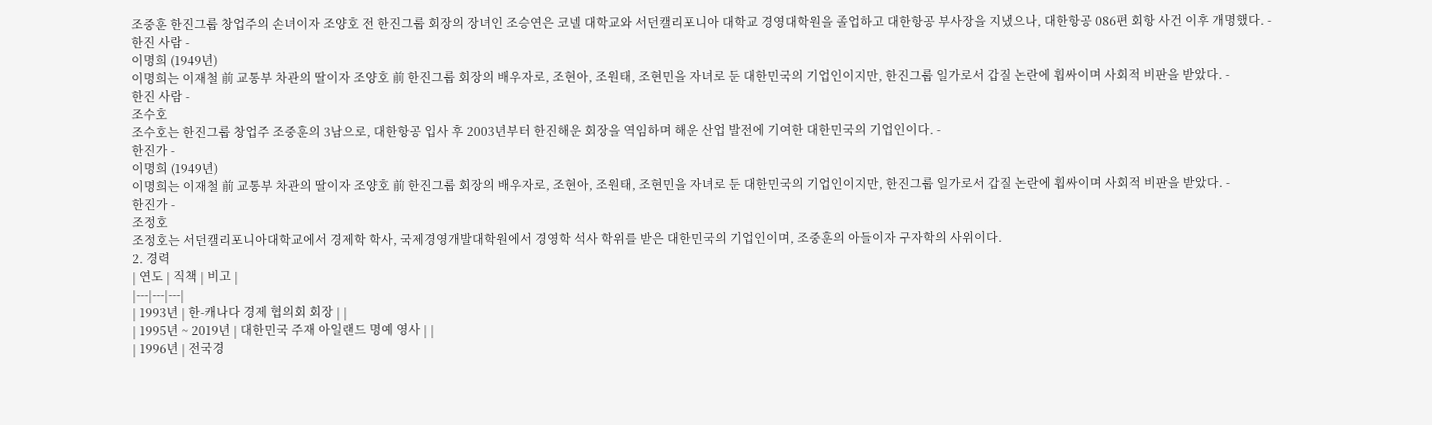조중훈 한진그룹 창업주의 손녀이자 조양호 전 한진그룹 회장의 장녀인 조승연은 코넬 대학교와 서던캘리포니아 대학교 경영대학원을 졸업하고 대한항공 부사장을 지냈으나, 대한항공 086편 회항 사건 이후 개명했다. -
한진 사람 -
이명희 (1949년)
이명희는 이재철 前 교통부 차관의 딸이자 조양호 前 한진그룹 회장의 배우자로, 조현아, 조원태, 조현민을 자녀로 둔 대한민국의 기업인이지만, 한진그룹 일가로서 갑질 논란에 휩싸이며 사회적 비판을 받았다. -
한진 사람 -
조수호
조수호는 한진그룹 창업주 조중훈의 3남으로, 대한항공 입사 후 2003년부터 한진해운 회장을 역임하며 해운 산업 발전에 기여한 대한민국의 기업인이다. -
한진가 -
이명희 (1949년)
이명희는 이재철 前 교통부 차관의 딸이자 조양호 前 한진그룹 회장의 배우자로, 조현아, 조원태, 조현민을 자녀로 둔 대한민국의 기업인이지만, 한진그룹 일가로서 갑질 논란에 휩싸이며 사회적 비판을 받았다. -
한진가 -
조정호
조정호는 서던캘리포니아대학교에서 경제학 학사, 국제경영개발대학원에서 경영학 석사 학위를 받은 대한민국의 기업인이며, 조중훈의 아들이자 구자학의 사위이다.
2. 경력
| 연도 | 직책 | 비고 |
|---|---|---|
| 1993년 | 한-캐나다 경제 협의회 회장 | |
| 1995년 ~ 2019년 | 대한민국 주재 아일랜드 명예 영사 | |
| 1996년 | 전국경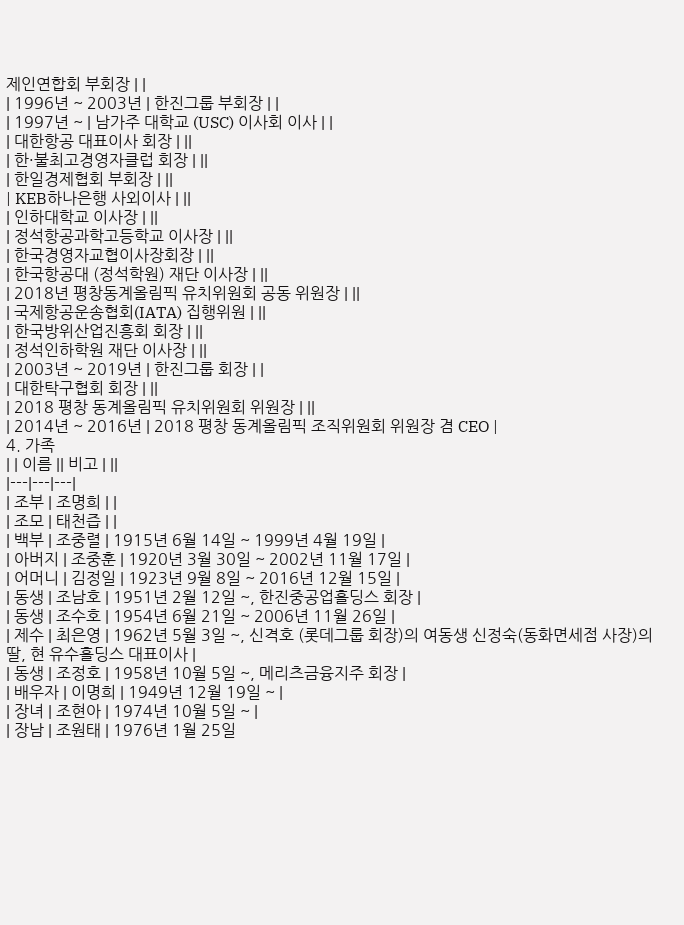제인연합회 부회장 | |
| 1996년 ~ 2003년 | 한진그룹 부회장 | |
| 1997년 ~ | 남가주 대학교 (USC) 이사회 이사 | |
| 대한항공 대표이사 회장 | ||
| 한·불최고경영자클럽 회장 | ||
| 한일경제협회 부회장 | ||
| KEB하나은행 사외이사 | ||
| 인하대학교 이사장 | ||
| 정석항공과학고등학교 이사장 | ||
| 한국경영자교협이사장회장 | ||
| 한국항공대 (정석학원) 재단 이사장 | ||
| 2018년 평창동계올림픽 유치위원회 공동 위원장 | ||
| 국제항공운송협회(IATA) 집행위원 | ||
| 한국방위산업진흥회 회장 | ||
| 정석인하학원 재단 이사장 | ||
| 2003년 ~ 2019년 | 한진그룹 회장 | |
| 대한탁구협회 회장 | ||
| 2018 평창 동계올림픽 유치위원회 위원장 | ||
| 2014년 ~ 2016년 | 2018 평창 동계올림픽 조직위원회 위원장 겸 CEO |
4. 가족
| | 이름 || 비고 | ||
|---|---|---|
| 조부 | 조명희 | |
| 조모 | 태천즙 | |
| 백부 | 조중렬 | 1915년 6월 14일 ~ 1999년 4월 19일 |
| 아버지 | 조중훈 | 1920년 3월 30일 ~ 2002년 11월 17일 |
| 어머니 | 김정일 | 1923년 9월 8일 ~ 2016년 12월 15일 |
| 동생 | 조남호 | 1951년 2월 12일 ~, 한진중공업홀딩스 회장 |
| 동생 | 조수호 | 1954년 6월 21일 ~ 2006년 11월 26일 |
| 제수 | 최은영 | 1962년 5월 3일 ~, 신격호 (롯데그룹 회장)의 여동생 신정숙(동화면세점 사장)의 딸, 현 유수홀딩스 대표이사 |
| 동생 | 조정호 | 1958년 10월 5일 ~, 메리츠금융지주 회장 |
| 배우자 | 이명희 | 1949년 12월 19일 ~ |
| 장녀 | 조현아 | 1974년 10월 5일 ~ |
| 장남 | 조원태 | 1976년 1월 25일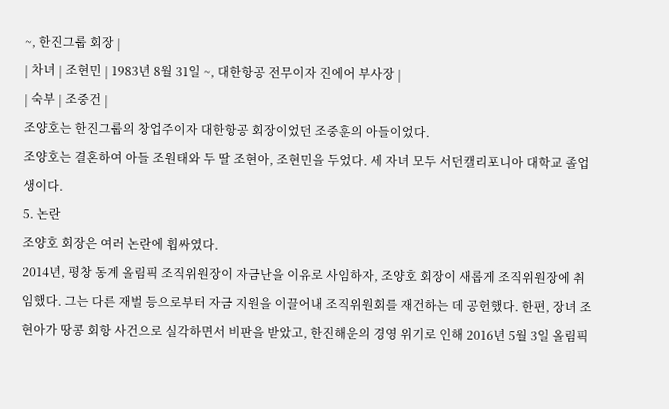~, 한진그룹 회장 |
| 차녀 | 조현민 | 1983년 8월 31일 ~, 대한항공 전무이자 진에어 부사장 |
| 숙부 | 조중건 |
조양호는 한진그룹의 창업주이자 대한항공 회장이었던 조중훈의 아들이었다.
조양호는 결혼하여 아들 조원태와 두 딸 조현아, 조현민을 두었다. 세 자녀 모두 서던캘리포니아 대학교 졸업생이다.
5. 논란
조양호 회장은 여러 논란에 휩싸였다.
2014년, 평창 동계 올림픽 조직위원장이 자금난을 이유로 사임하자, 조양호 회장이 새롭게 조직위원장에 취임했다. 그는 다른 재벌 등으로부터 자금 지원을 이끌어내 조직위원회를 재건하는 데 공헌했다. 한편, 장녀 조현아가 땅콩 회항 사건으로 실각하면서 비판을 받았고, 한진해운의 경영 위기로 인해 2016년 5월 3일 올림픽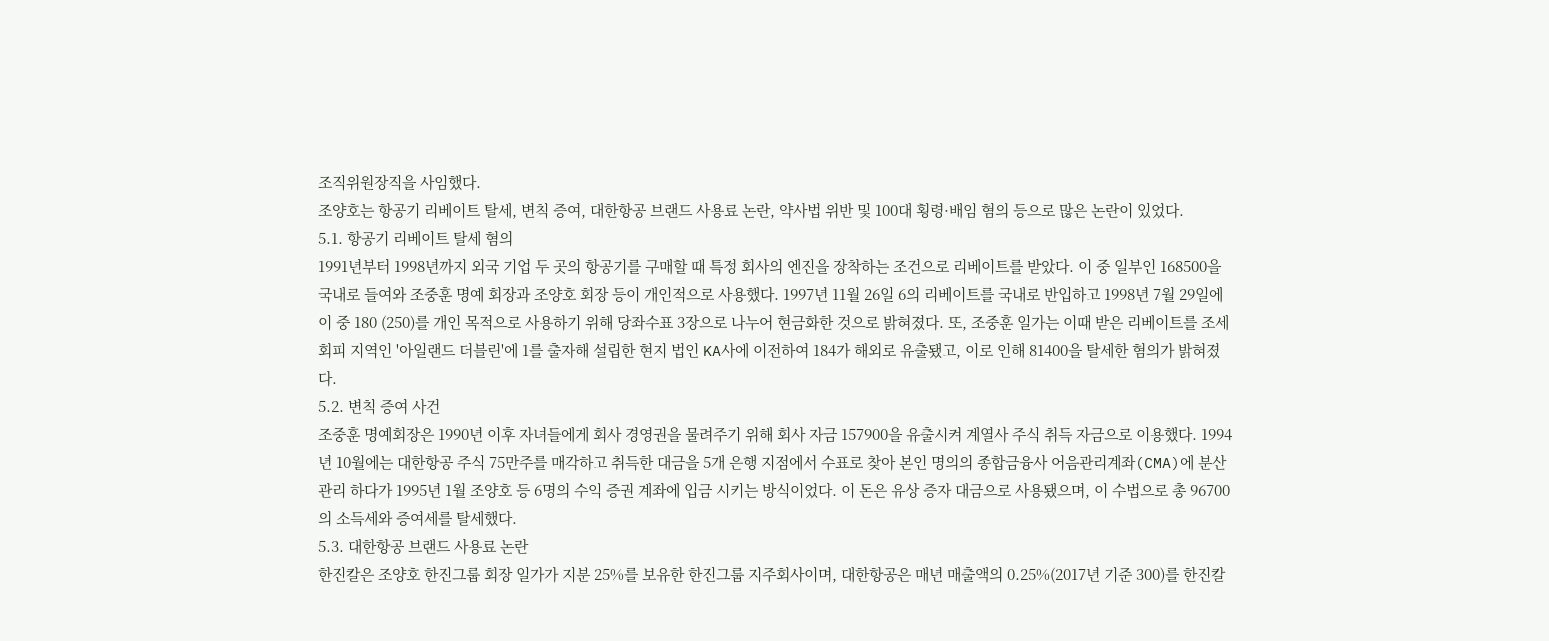조직위원장직을 사임했다.
조양호는 항공기 리베이트 탈세, 변칙 증여, 대한항공 브랜드 사용료 논란, 약사법 위반 및 100대 횡령·배임 혐의 등으로 많은 논란이 있었다.
5.1. 항공기 리베이트 탈세 혐의
1991년부터 1998년까지 외국 기업 두 곳의 항공기를 구매할 때 특정 회사의 엔진을 장착하는 조건으로 리베이트를 받았다. 이 중 일부인 168500을 국내로 들여와 조중훈 명예 회장과 조양호 회장 등이 개인적으로 사용했다. 1997년 11월 26일 6의 리베이트를 국내로 반입하고 1998년 7월 29일에 이 중 180 (250)를 개인 목적으로 사용하기 위해 당좌수표 3장으로 나누어 현금화한 것으로 밝혀졌다. 또, 조중훈 일가는 이때 받은 리베이트를 조세 회피 지역인 '아일랜드 더블린'에 1를 출자해 설립한 현지 법인 KA사에 이전하여 184가 해외로 유출됐고, 이로 인해 81400을 탈세한 혐의가 밝혀졌다.
5.2. 변칙 증여 사건
조중훈 명예회장은 1990년 이후 자녀들에게 회사 경영권을 물려주기 위해 회사 자금 157900을 유출시켜 계열사 주식 취득 자금으로 이용했다. 1994년 10월에는 대한항공 주식 75만주를 매각하고 취득한 대금을 5개 은행 지점에서 수표로 찾아 본인 명의의 종합금융사 어음관리계좌(CMA)에 분산관리 하다가 1995년 1월 조양호 등 6명의 수익 증권 계좌에 입금 시키는 방식이었다. 이 돈은 유상 증자 대금으로 사용됐으며, 이 수법으로 총 96700의 소득세와 증여세를 탈세했다.
5.3. 대한항공 브랜드 사용료 논란
한진칼은 조양호 한진그룹 회장 일가가 지분 25%를 보유한 한진그룹 지주회사이며, 대한항공은 매년 매출액의 0.25%(2017년 기준 300)를 한진칼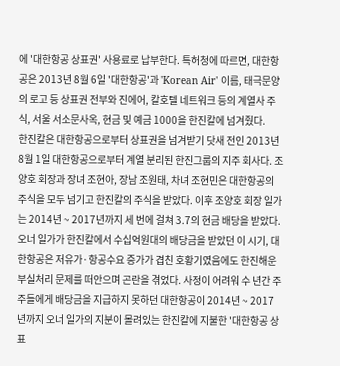에 '대한항공 상표권' 사용료로 납부한다. 특허청에 따르면, 대한항공은 2013년 8월 6일 '대한항공'과 'Korean Air' 이름, 태극문양의 로고 등 상표권 전부와 진에어, 칼호텔 네트워크 등의 계열사 주식, 서울 서소문사옥, 현금 및 예금 1000을 한진칼에 넘겨줬다.
한진칼은 대한항공으로부터 상표권을 넘겨받기 닷새 전인 2013년 8월 1일 대한항공으로부터 계열 분리된 한진그룹의 지주 회사다. 조양호 회장과 장녀 조현아, 장남 조원태, 차녀 조현민은 대한항공의 주식을 모두 넘기고 한진칼의 주식을 받았다. 이후 조양호 회장 일가는 2014년 ~ 2017년까지 세 번에 걸쳐 3.7의 현금 배당을 받았다. 오너 일가가 한진칼에서 수십억원대의 배당금을 받았던 이 시기, 대한항공은 저유가·항공수요 증가가 겹친 호황기였음에도 한진해운 부실처리 문제를 떠안으며 곤란을 겪었다. 사정이 어려워 수 년간 주주들에게 배당금을 지급하지 못하던 대한항공이 2014년 ~ 2017년까지 오너 일가의 지분이 몰려있는 한진칼에 지불한 '대한항공 상표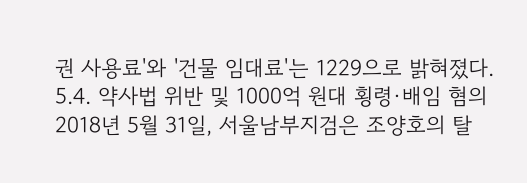권 사용료'와 '건물 임대료'는 1229으로 밝혀졌다.
5.4. 약사법 위반 및 1000억 원대 횡령·배임 혐의
2018년 5월 31일, 서울남부지검은 조양호의 탈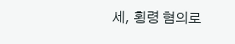세, 횡령 혐의로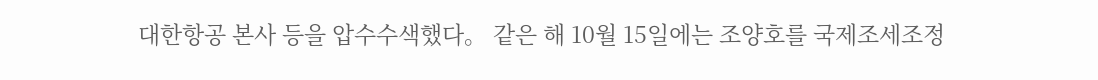대한항공 본사 등을 압수수색했다。 같은 해 10월 15일에는 조양호를 국제조세조정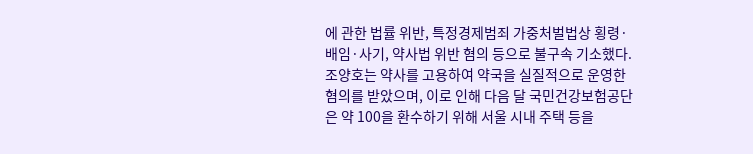에 관한 법률 위반, 특정경제범죄 가중처벌법상 횡령·배임·사기, 약사법 위반 혐의 등으로 불구속 기소했다. 조양호는 약사를 고용하여 약국을 실질적으로 운영한 혐의를 받았으며, 이로 인해 다음 달 국민건강보험공단은 약 100을 환수하기 위해 서울 시내 주택 등을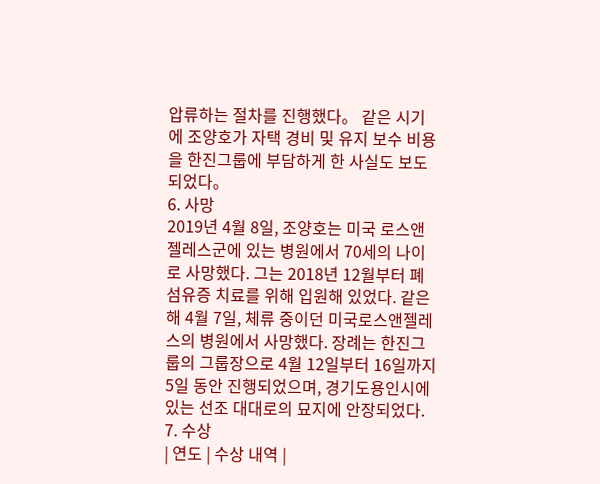압류하는 절차를 진행했다。 같은 시기에 조양호가 자택 경비 및 유지 보수 비용을 한진그룹에 부담하게 한 사실도 보도되었다。
6. 사망
2019년 4월 8일, 조양호는 미국 로스앤젤레스군에 있는 병원에서 70세의 나이로 사망했다. 그는 2018년 12월부터 폐섬유증 치료를 위해 입원해 있었다. 같은 해 4월 7일, 체류 중이던 미국로스앤젤레스의 병원에서 사망했다. 장례는 한진그룹의 그룹장으로 4월 12일부터 16일까지 5일 동안 진행되었으며, 경기도용인시에 있는 선조 대대로의 묘지에 안장되었다.
7. 수상
| 연도 | 수상 내역 |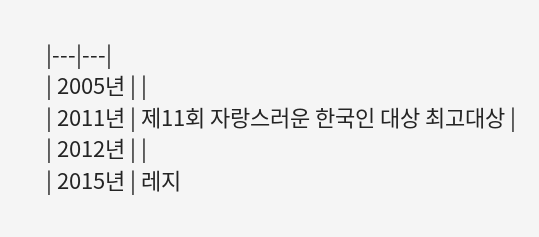|---|---|
| 2005년 | |
| 2011년 | 제11회 자랑스러운 한국인 대상 최고대상 |
| 2012년 | |
| 2015년 | 레지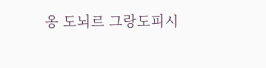옹 도뇌르 그랑도피시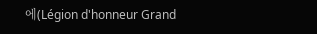에(Légion d'honneur Grand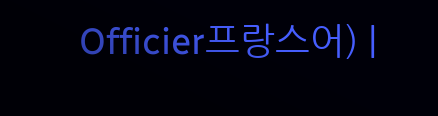Officier프랑스어) |